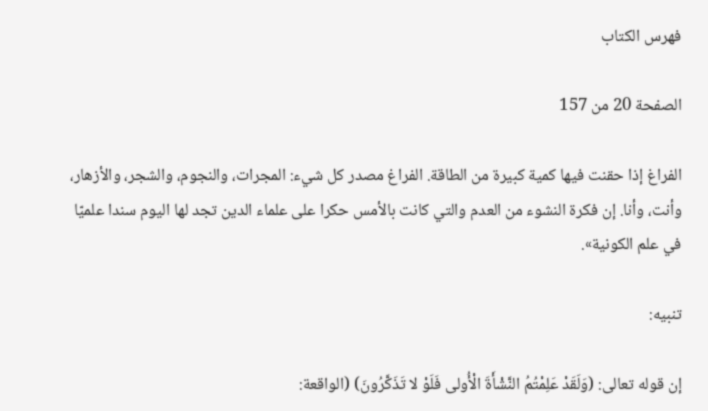فهرس الكتاب

الصفحة 20 من 157

الفراغ إذا حقنت فيها كمية كبيرة من الطاقة. الفراغ مصدر كل شيء: المجرات، والنجوم، والشجر، والأزهار، وأنت، وأنا. إن فكرة النشوء من العدم والتي كانت بالأمس حكرا على علماء الدين تجد لها اليوم سندا علميّا في علم الكونية».

تنبيه:

إن قوله تعالى: (وَلَقَدْ عَلِمْتُمُ النَّشْأَةَ الْأُولى فَلَوْ لا تَذَكَّرُونَ) (الواقعة: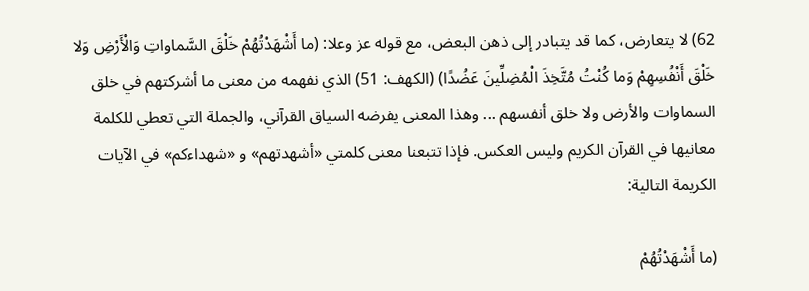62) لا يتعارض، كما قد يتبادر إلى ذهن البعض، مع قوله عز وعلا: (ما أَشْهَدْتُهُمْ خَلْقَ السَّماواتِ وَالْأَرْضِ وَلا خَلْقَ أَنْفُسِهِمْ وَما كُنْتُ مُتَّخِذَ الْمُضِلِّينَ عَضُدًا) (الكهف: 51) الذي نفهمه من معنى ما أشركتهم في خلق السماوات والأرض ولا خلق أنفسهم ... وهذا المعنى يفرضه السياق القرآني، والجملة التي تعطي للكلمة معانيها في القرآن الكريم وليس العكس. فإذا تتبعنا معنى كلمتي «أشهدتهم» و «شهداءكم» في الآيات الكريمة التالية:

(ما أَشْهَدْتُهُمْ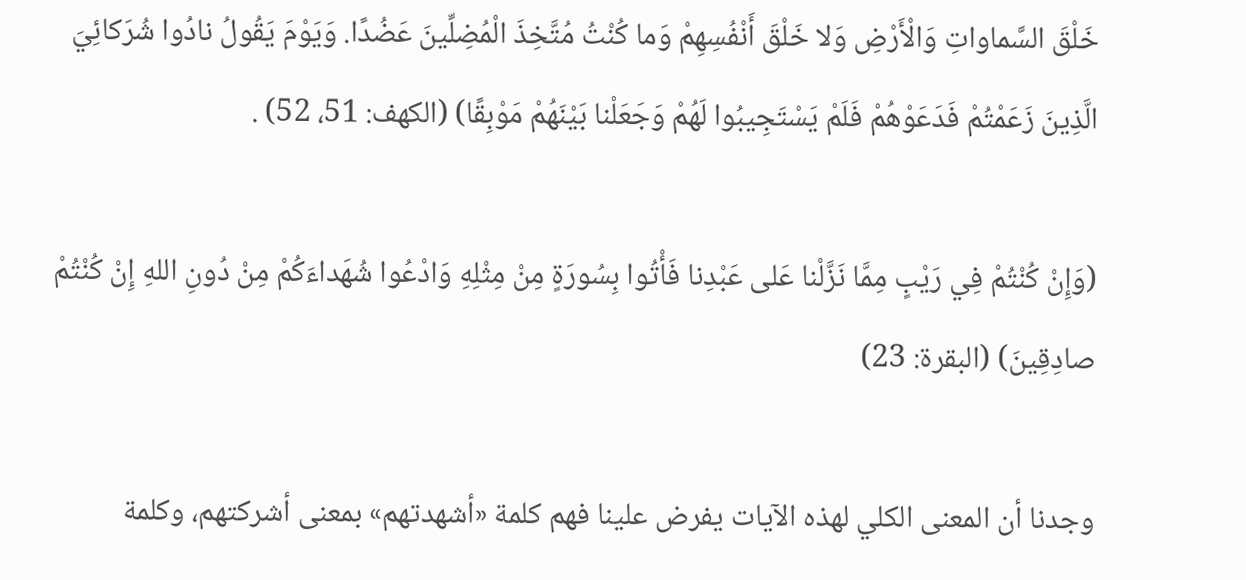خَلْقَ السَّماواتِ وَالْأَرْضِ وَلا خَلْقَ أَنْفُسِهِمْ وَما كُنْتُ مُتَّخِذَ الْمُضِلِّينَ عَضُدًا. وَيَوْمَ يَقُولُ نادُوا شُرَكائِيَ الَّذِينَ زَعَمْتُمْ فَدَعَوْهُمْ فَلَمْ يَسْتَجِيبُوا لَهُمْ وَجَعَلْنا بَيْنَهُمْ مَوْبِقًا) (الكهف: 51، 52) .

(وَإِنْ كُنْتُمْ فِي رَيْبٍ مِمَّا نَزَّلْنا عَلى عَبْدِنا فَأْتُوا بِسُورَةٍ مِنْ مِثْلِهِ وَادْعُوا شُهَداءَكُمْ مِنْ دُونِ اللهِ إِنْ كُنْتُمْ صادِقِينَ) (البقرة: 23)

وجدنا أن المعنى الكلي لهذه الآيات يفرض علينا فهم كلمة «أشهدتهم» بمعنى أشركتهم، وكلمة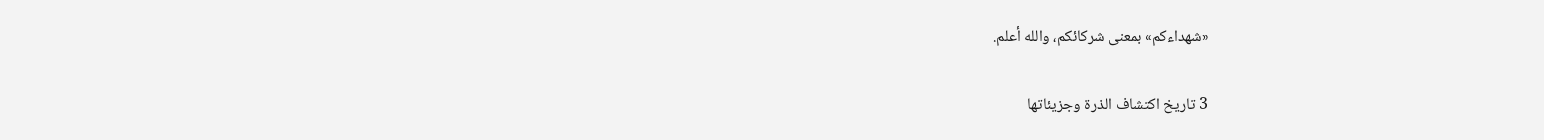«شهداءكم» بمعنى شركائكم، والله أعلم.

3 تاريخ اكتشاف الذرة وجزيئاتها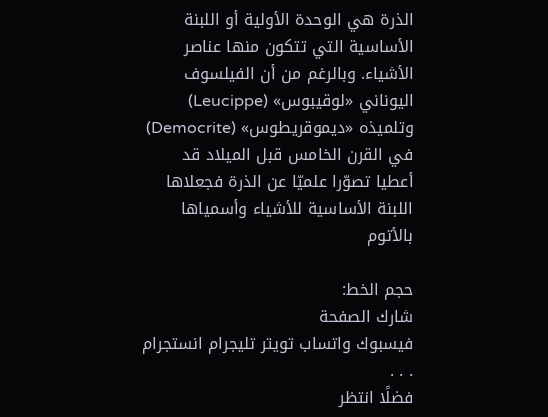الذرة هي الوحدة الأولية أو اللبنة الأساسية التي تتكون منها عناصر الأشياء. وبالرغم من أن الفيلسوف اليوناني «لوقيبوس» (Leucippe) وتلميذه «ديموقريطوس» (Democrite) في القرن الخامس قبل الميلاد قد أعطيا تصوّرا علميّا عن الذرة فجعلاها اللبنة الأساسية للأشياء وأسمياها بالأتوم

حجم الخط:
شارك الصفحة
فيسبوك واتساب تويتر تليجرام انستجرام
. . .
فضلًا انتظر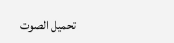تحميل الصوت